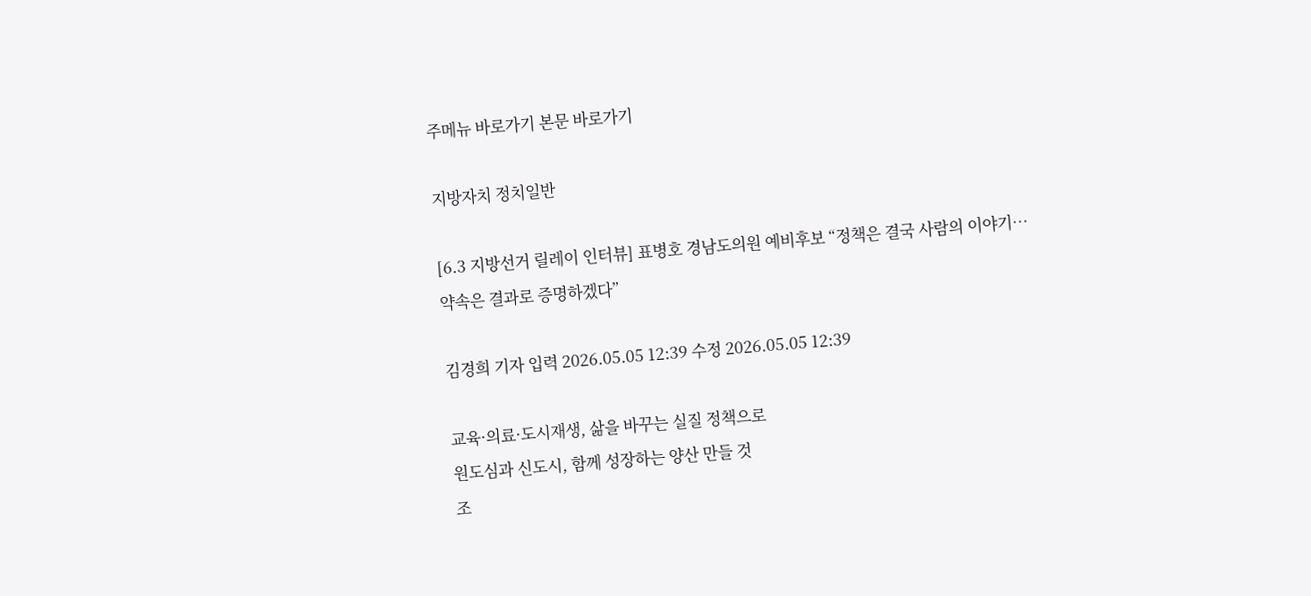주메뉴 바로가기 본문 바로가기

지방자치 정치일반

[6.3 지방선거 릴레이 인터뷰] 표병호 경남도의원 예비후보 “정책은 결국 사람의 이야기… 약속은 결과로 증명하겠다”

김경희 기자 입력 2026.05.05 12:39 수정 2026.05.05 12:39

교육·의료·도시재생, 삶을 바꾸는 실질 정책으로
원도심과 신도시, 함께 성장하는 양산 만들 것
조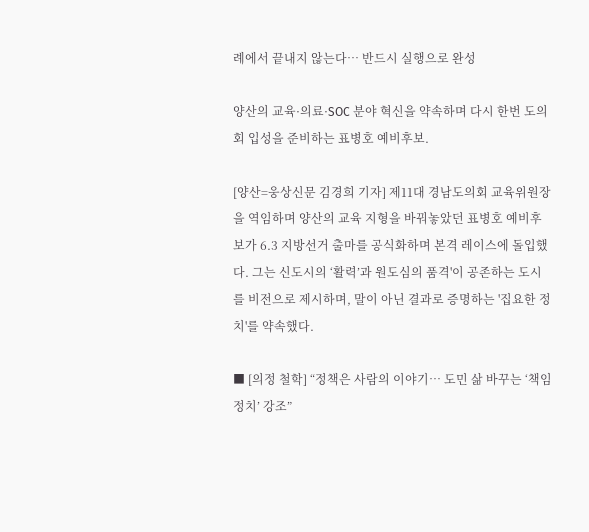례에서 끝내지 않는다… 반드시 실행으로 완성

양산의 교육·의료·SOC 분야 혁신을 약속하며 다시 한번 도의회 입성을 준비하는 표병호 예비후보.

[양산=웅상신문 김경희 기자] 제11대 경남도의회 교육위원장을 역임하며 양산의 교육 지형을 바꿔놓았던 표병호 예비후보가 6.3 지방선거 출마를 공식화하며 본격 레이스에 돌입했다. 그는 신도시의 ‘활력’과 원도심의 품격'이 공존하는 도시를 비전으로 제시하며, 말이 아닌 결과로 증명하는 '집요한 정치'를 약속했다.

■ [의정 철학] “정책은 사람의 이야기… 도민 삶 바꾸는 ‘책임 정치’ 강조”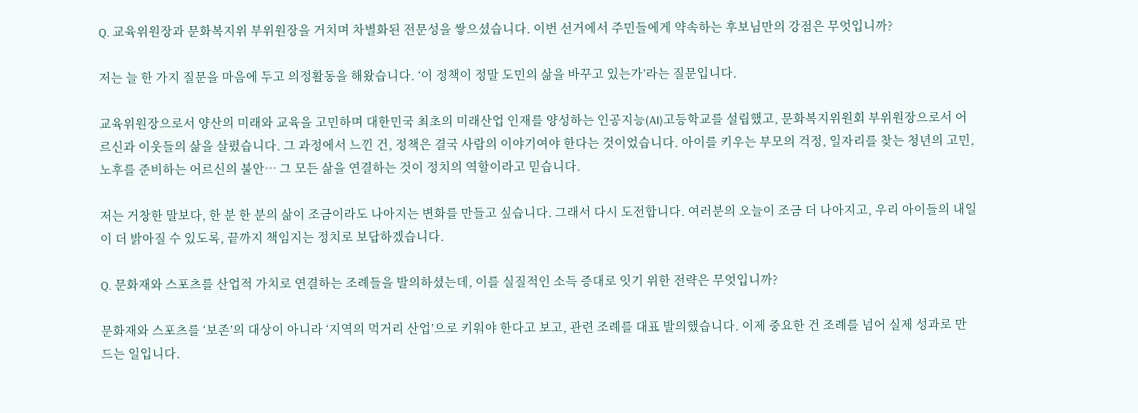Q. 교육위원장과 문화복지위 부위원장을 거치며 차별화된 전문성을 쌓으셨습니다. 이번 선거에서 주민들에게 약속하는 후보님만의 강점은 무엇입니까?

저는 늘 한 가지 질문을 마음에 두고 의정활동을 해왔습니다. ‘이 정책이 정말 도민의 삶을 바꾸고 있는가’라는 질문입니다.

교육위원장으로서 양산의 미래와 교육을 고민하며 대한민국 최초의 미래산업 인재를 양성하는 인공지능(AI)고등학교를 설립했고, 문화복지위원회 부위원장으로서 어르신과 이웃들의 삶을 살폈습니다. 그 과정에서 느낀 건, 정책은 결국 사람의 이야기여야 한다는 것이었습니다. 아이를 키우는 부모의 걱정, 일자리를 찾는 청년의 고민, 노후를 준비하는 어르신의 불안… 그 모든 삶을 연결하는 것이 정치의 역할이라고 믿습니다.

저는 거창한 말보다, 한 분 한 분의 삶이 조금이라도 나아지는 변화를 만들고 싶습니다. 그래서 다시 도전합니다. 여러분의 오늘이 조금 더 나아지고, 우리 아이들의 내일이 더 밝아질 수 있도록, 끝까지 책임지는 정치로 보답하겠습니다.

Q. 문화재와 스포츠를 산업적 가치로 연결하는 조례들을 발의하셨는데, 이를 실질적인 소득 증대로 잇기 위한 전략은 무엇입니까?

문화재와 스포츠를 ‘보존’의 대상이 아니라 ‘지역의 먹거리 산업’으로 키워야 한다고 보고, 관련 조례를 대표 발의했습니다. 이제 중요한 건 조례를 넘어 실제 성과로 만드는 일입니다.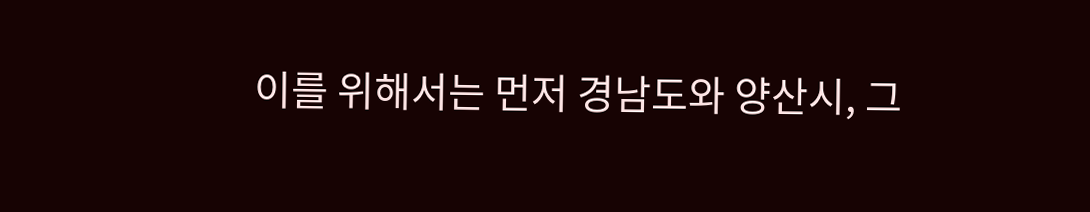이를 위해서는 먼저 경남도와 양산시, 그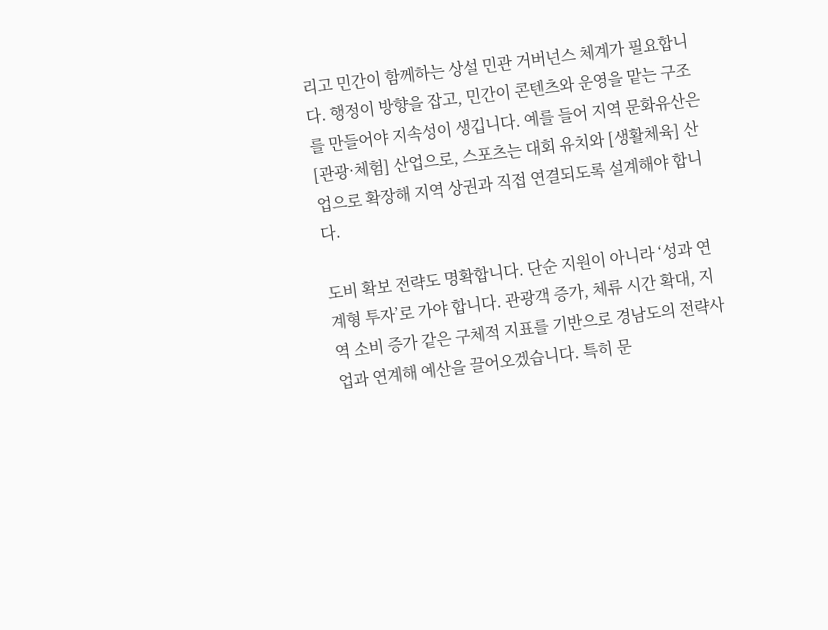리고 민간이 함께하는 상설 민관 거버넌스 체계가 필요합니다. 행정이 방향을 잡고, 민간이 콘텐츠와 운영을 맡는 구조를 만들어야 지속성이 생깁니다. 예를 들어 지역 문화유산은 [관광·체험] 산업으로, 스포츠는 대회 유치와 [생활체육] 산업으로 확장해 지역 상권과 직접 연결되도록 설계해야 합니다.

도비 확보 전략도 명확합니다. 단순 지원이 아니라 ‘성과 연계형 투자’로 가야 합니다. 관광객 증가, 체류 시간 확대, 지역 소비 증가 같은 구체적 지표를 기반으로 경남도의 전략사업과 연계해 예산을 끌어오겠습니다. 특히 문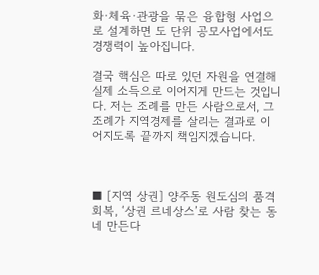화·체육·관광을 묶은 융합형 사업으로 설계하면 도 단위 공모사업에서도 경쟁력이 높아집니다.

결국 핵심은 따로 있던 자원을 연결해 실제 소득으로 이어지게 만드는 것입니다. 저는 조례를 만든 사람으로서, 그 조례가 지역경제를 살리는 결과로 이어지도록 끝까지 책임지겠습니다.



■ [지역 상권] 양주동 원도심의 품격 회복, ‘상권 르네상스’로 사람 찾는 동네 만든다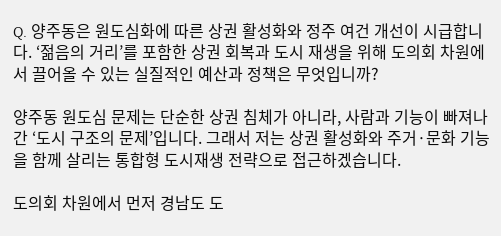Q. 양주동은 원도심화에 따른 상권 활성화와 정주 여건 개선이 시급합니다. ‘젊음의 거리’를 포함한 상권 회복과 도시 재생을 위해 도의회 차원에서 끌어올 수 있는 실질적인 예산과 정책은 무엇입니까?

양주동 원도심 문제는 단순한 상권 침체가 아니라, 사람과 기능이 빠져나간 ‘도시 구조의 문제’입니다. 그래서 저는 상권 활성화와 주거·문화 기능을 함께 살리는 통합형 도시재생 전략으로 접근하겠습니다.

도의회 차원에서 먼저 경남도 도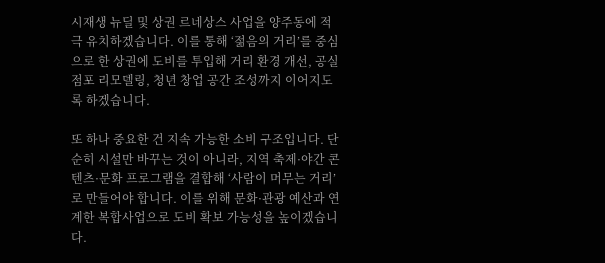시재생 뉴딜 및 상권 르네상스 사업을 양주동에 적극 유치하겠습니다. 이를 통해 ‘젊음의 거리’를 중심으로 한 상권에 도비를 투입해 거리 환경 개선, 공실 점포 리모델링, 청년 창업 공간 조성까지 이어지도록 하겠습니다.

또 하나 중요한 건 지속 가능한 소비 구조입니다. 단순히 시설만 바꾸는 것이 아니라, 지역 축제·야간 콘텐츠·문화 프로그램을 결합해 ‘사람이 머무는 거리’로 만들어야 합니다. 이를 위해 문화·관광 예산과 연계한 복합사업으로 도비 확보 가능성을 높이겠습니다.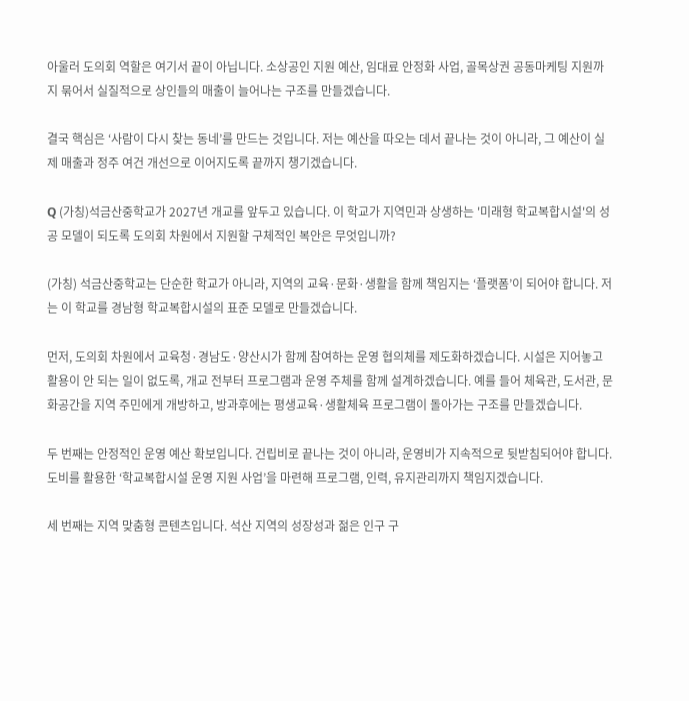아울러 도의회 역할은 여기서 끝이 아닙니다. 소상공인 지원 예산, 임대료 안정화 사업, 골목상권 공동마케팅 지원까지 묶어서 실질적으로 상인들의 매출이 늘어나는 구조를 만들겠습니다.

결국 핵심은 ‘사람이 다시 찾는 동네’를 만드는 것입니다. 저는 예산을 따오는 데서 끝나는 것이 아니라, 그 예산이 실제 매출과 정주 여건 개선으로 이어지도록 끝까지 챙기겠습니다.

Q (가칭)석금산중학교가 2027년 개교를 앞두고 있습니다. 이 학교가 지역민과 상생하는 '미래형 학교복합시설'의 성공 모델이 되도록 도의회 차원에서 지원할 구체적인 복안은 무엇입니까?

(가칭) 석금산중학교는 단순한 학교가 아니라, 지역의 교육·문화·생활을 함께 책임지는 ‘플랫폼’이 되어야 합니다. 저는 이 학교를 경남형 학교복합시설의 표준 모델로 만들겠습니다.

먼저, 도의회 차원에서 교육청·경남도·양산시가 함께 참여하는 운영 협의체를 제도화하겠습니다. 시설은 지어놓고 활용이 안 되는 일이 없도록, 개교 전부터 프로그램과 운영 주체를 함께 설계하겠습니다. 예를 들어 체육관, 도서관, 문화공간을 지역 주민에게 개방하고, 방과후에는 평생교육·생활체육 프로그램이 돌아가는 구조를 만들겠습니다.

두 번째는 안정적인 운영 예산 확보입니다. 건립비로 끝나는 것이 아니라, 운영비가 지속적으로 뒷받침되어야 합니다. 도비를 활용한 ‘학교복합시설 운영 지원 사업’을 마련해 프로그램, 인력, 유지관리까지 책임지겠습니다.

세 번째는 지역 맞춤형 콘텐츠입니다. 석산 지역의 성장성과 젊은 인구 구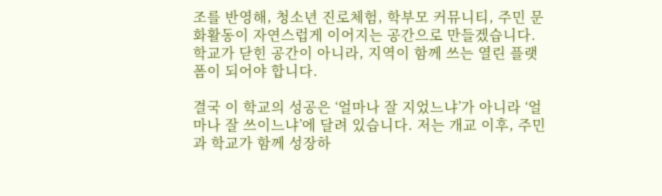조를 반영해, 청소년 진로체험, 학부모 커뮤니티, 주민 문화활동이 자연스럽게 이어지는 공간으로 만들겠습니다. 학교가 닫힌 공간이 아니라, 지역이 함께 쓰는 열린 플랫폼이 되어야 합니다.

결국 이 학교의 성공은 ‘얼마나 잘 지었느냐’가 아니라 ‘얼마나 잘 쓰이느냐’에 달려 있습니다. 저는 개교 이후, 주민과 학교가 함께 성장하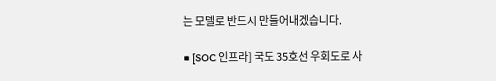는 모델로 반드시 만들어내겠습니다.

■ [SOC 인프라] 국도 35호선 우회도로 사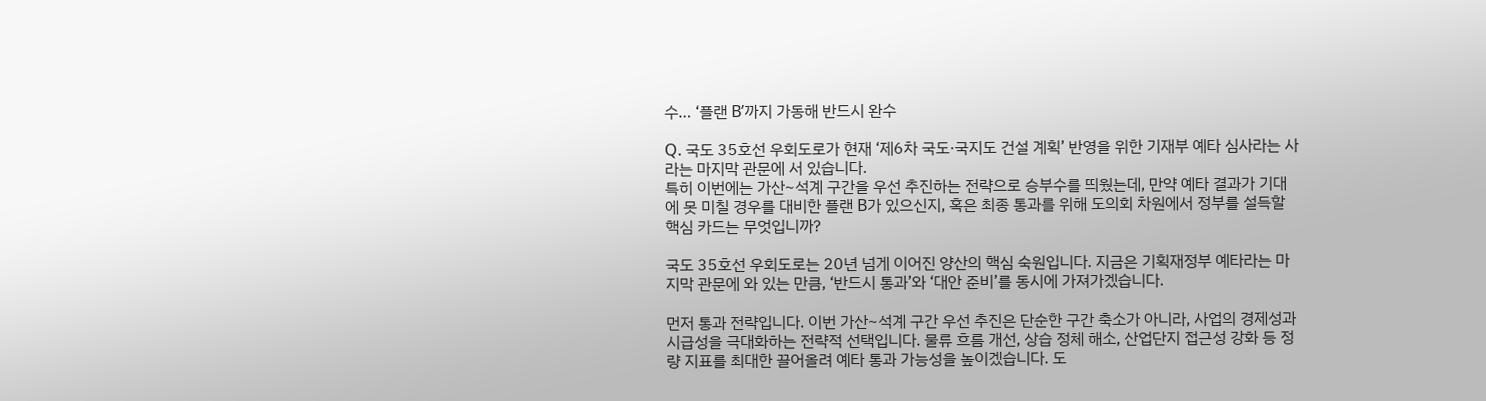수… ‘플랜 B’까지 가동해 반드시 완수

Q. 국도 35호선 우회도로가 현재 ‘제6차 국도·국지도 건설 계획’ 반영을 위한 기재부 예타 심사라는 사라는 마지막 관문에 서 있습니다.
특히 이번에는 가산~석계 구간을 우선 추진하는 전략으로 승부수를 띄웠는데, 만약 예타 결과가 기대에 못 미칠 경우를 대비한 플랜 B가 있으신지, 혹은 최종 통과를 위해 도의회 차원에서 정부를 설득할 핵심 카드는 무엇입니까?

국도 35호선 우회도로는 20년 넘게 이어진 양산의 핵심 숙원입니다. 지금은 기획재정부 예타라는 마지막 관문에 와 있는 만큼, ‘반드시 통과’와 ‘대안 준비’를 동시에 가져가겠습니다.

먼저 통과 전략입니다. 이번 가산~석계 구간 우선 추진은 단순한 구간 축소가 아니라, 사업의 경제성과 시급성을 극대화하는 전략적 선택입니다. 물류 흐름 개선, 상습 정체 해소, 산업단지 접근성 강화 등 정량 지표를 최대한 끌어올려 예타 통과 가능성을 높이겠습니다. 도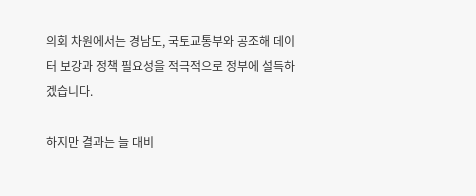의회 차원에서는 경남도, 국토교통부와 공조해 데이터 보강과 정책 필요성을 적극적으로 정부에 설득하겠습니다.

하지만 결과는 늘 대비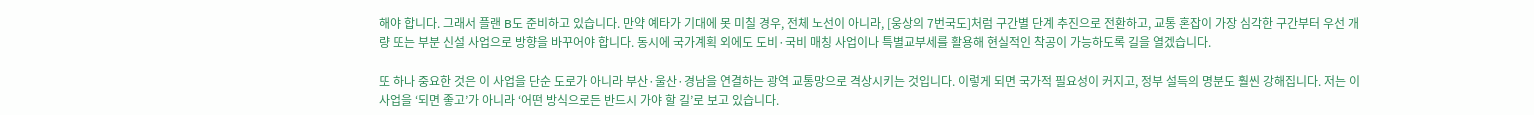해야 합니다. 그래서 플랜 B도 준비하고 있습니다. 만약 예타가 기대에 못 미칠 경우, 전체 노선이 아니라, [웅상의 7번국도]처럼 구간별 단계 추진으로 전환하고, 교통 혼잡이 가장 심각한 구간부터 우선 개량 또는 부분 신설 사업으로 방향을 바꾸어야 합니다. 동시에 국가계획 외에도 도비·국비 매칭 사업이나 특별교부세를 활용해 현실적인 착공이 가능하도록 길을 열겠습니다.

또 하나 중요한 것은 이 사업을 단순 도로가 아니라 부산·울산·경남을 연결하는 광역 교통망으로 격상시키는 것입니다. 이렇게 되면 국가적 필요성이 커지고, 정부 설득의 명분도 훨씬 강해집니다. 저는 이 사업을 ‘되면 좋고’가 아니라 ‘어떤 방식으로든 반드시 가야 할 길’로 보고 있습니다.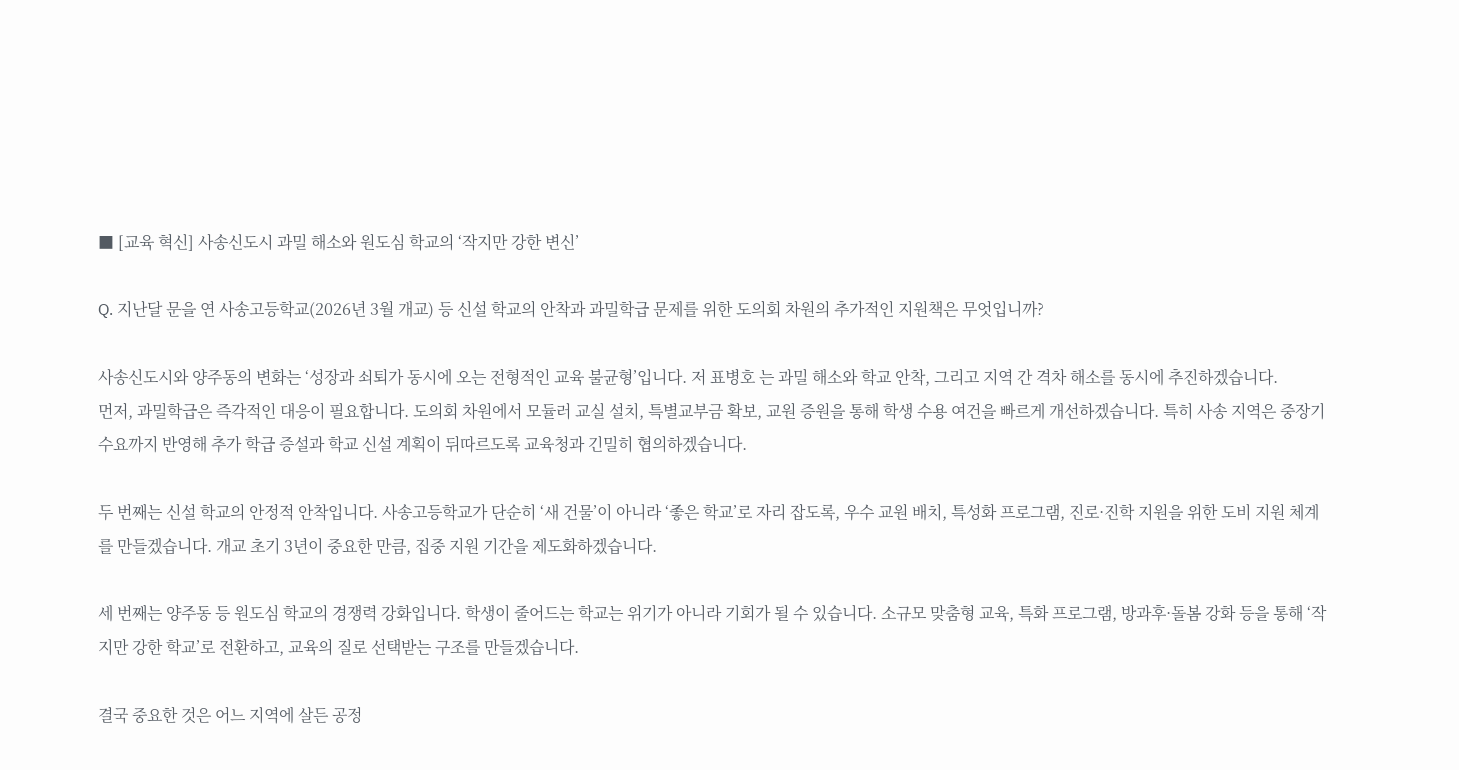■ [교육 혁신] 사송신도시 과밀 해소와 원도심 학교의 ‘작지만 강한 변신’

Q. 지난달 문을 연 사송고등학교(2026년 3월 개교) 등 신설 학교의 안착과 과밀학급 문제를 위한 도의회 차원의 추가적인 지원책은 무엇입니까?

사송신도시와 양주동의 변화는 ‘성장과 쇠퇴가 동시에 오는 전형적인 교육 불균형’입니다. 저 표병호 는 과밀 해소와 학교 안착, 그리고 지역 간 격차 해소를 동시에 추진하겠습니다.
먼저, 과밀학급은 즉각적인 대응이 필요합니다. 도의회 차원에서 모듈러 교실 설치, 특별교부금 확보, 교원 증원을 통해 학생 수용 여건을 빠르게 개선하겠습니다. 특히 사송 지역은 중장기 수요까지 반영해 추가 학급 증설과 학교 신설 계획이 뒤따르도록 교육청과 긴밀히 협의하겠습니다.

두 번째는 신설 학교의 안정적 안착입니다. 사송고등학교가 단순히 ‘새 건물’이 아니라 ‘좋은 학교’로 자리 잡도록, 우수 교원 배치, 특성화 프로그램, 진로·진학 지원을 위한 도비 지원 체계를 만들겠습니다. 개교 초기 3년이 중요한 만큼, 집중 지원 기간을 제도화하겠습니다.

세 번째는 양주동 등 원도심 학교의 경쟁력 강화입니다. 학생이 줄어드는 학교는 위기가 아니라 기회가 될 수 있습니다. 소규모 맞춤형 교육, 특화 프로그램, 방과후·돌봄 강화 등을 통해 ‘작지만 강한 학교’로 전환하고, 교육의 질로 선택받는 구조를 만들겠습니다.

결국 중요한 것은 어느 지역에 살든 공정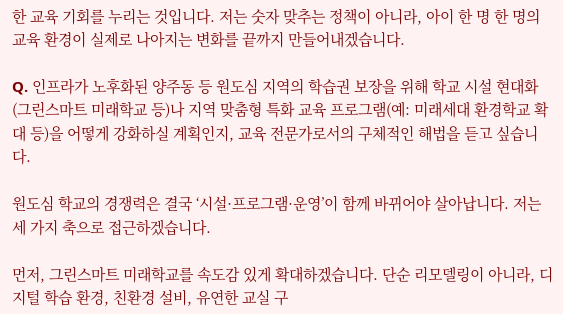한 교육 기회를 누리는 것입니다. 저는 숫자 맞추는 정책이 아니라, 아이 한 명 한 명의 교육 환경이 실제로 나아지는 변화를 끝까지 만들어내겠습니다.

Q. 인프라가 노후화된 양주동 등 원도심 지역의 학습권 보장을 위해 학교 시설 현대화(그린스마트 미래학교 등)나 지역 맞춤형 특화 교육 프로그램(예: 미래세대 환경학교 확대 등)을 어떻게 강화하실 계획인지, 교육 전문가로서의 구체적인 해법을 듣고 싶습니다.

원도심 학교의 경쟁력은 결국 ‘시설·프로그램·운영’이 함께 바뀌어야 살아납니다. 저는 세 가지 축으로 접근하겠습니다.

먼저, 그린스마트 미래학교를 속도감 있게 확대하겠습니다. 단순 리모델링이 아니라, 디지털 학습 환경, 친환경 설비, 유연한 교실 구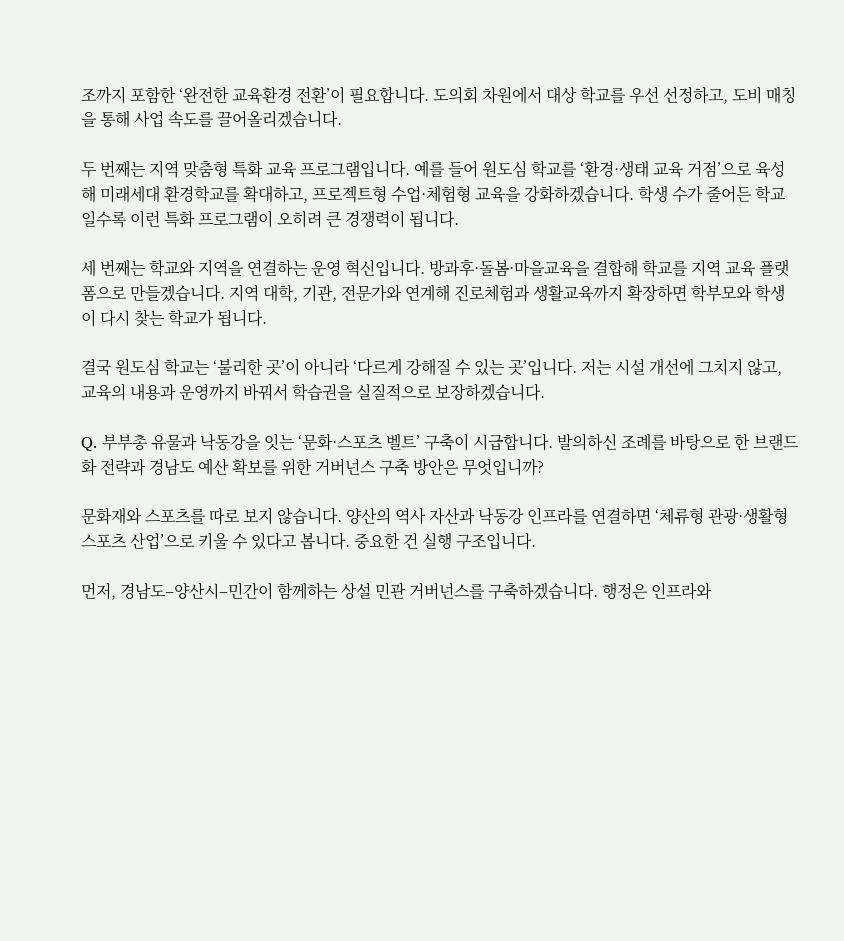조까지 포함한 ‘완전한 교육환경 전환’이 필요합니다. 도의회 차원에서 대상 학교를 우선 선정하고, 도비 매칭을 통해 사업 속도를 끌어올리겠습니다.

두 번째는 지역 맞춤형 특화 교육 프로그램입니다. 예를 들어 원도심 학교를 ‘환경·생태 교육 거점’으로 육성해 미래세대 환경학교를 확대하고, 프로젝트형 수업·체험형 교육을 강화하겠습니다. 학생 수가 줄어든 학교일수록 이런 특화 프로그램이 오히려 큰 경쟁력이 됩니다.

세 번째는 학교와 지역을 연결하는 운영 혁신입니다. 방과후·돌봄·마을교육을 결합해 학교를 지역 교육 플랫폼으로 만들겠습니다. 지역 대학, 기관, 전문가와 연계해 진로체험과 생활교육까지 확장하면 학부모와 학생이 다시 찾는 학교가 됩니다.

결국 원도심 학교는 ‘불리한 곳’이 아니라 ‘다르게 강해질 수 있는 곳’입니다. 저는 시설 개선에 그치지 않고, 교육의 내용과 운영까지 바꿔서 학습권을 실질적으로 보장하겠습니다.

Q. 부부총 유물과 낙동강을 잇는 ‘문화·스포츠 벨트’ 구축이 시급합니다. 발의하신 조례를 바탕으로 한 브랜드화 전략과 경남도 예산 확보를 위한 거버넌스 구축 방안은 무엇입니까?

문화재와 스포츠를 따로 보지 않습니다. 양산의 역사 자산과 낙동강 인프라를 연결하면 ‘체류형 관광·생활형 스포츠 산업’으로 키울 수 있다고 봅니다. 중요한 건 실행 구조입니다.

먼저, 경남도–양산시–민간이 함께하는 상설 민관 거버넌스를 구축하겠습니다. 행정은 인프라와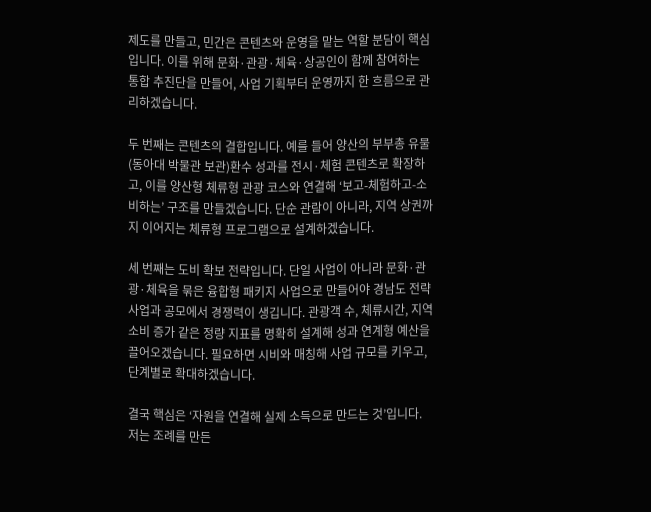제도를 만들고, 민간은 콘텐츠와 운영을 맡는 역할 분담이 핵심입니다. 이를 위해 문화·관광·체육·상공인이 함께 참여하는 통합 추진단을 만들어, 사업 기획부터 운영까지 한 흐름으로 관리하겠습니다.

두 번째는 콘텐츠의 결합입니다. 예를 들어 양산의 부부총 유물(동아대 박물관 보관)환수 성과를 전시·체험 콘텐츠로 확장하고, 이를 양산형 체류형 관광 코스와 연결해 ‘보고-체험하고-소비하는’ 구조를 만들겠습니다. 단순 관람이 아니라, 지역 상권까지 이어지는 체류형 프로그램으로 설계하겠습니다.

세 번째는 도비 확보 전략입니다. 단일 사업이 아니라 문화·관광·체육을 묶은 융합형 패키지 사업으로 만들어야 경남도 전략사업과 공모에서 경쟁력이 생깁니다. 관광객 수, 체류시간, 지역 소비 증가 같은 정량 지표를 명확히 설계해 성과 연계형 예산을 끌어오겠습니다. 필요하면 시비와 매칭해 사업 규모를 키우고, 단계별로 확대하겠습니다.

결국 핵심은 ‘자원을 연결해 실제 소득으로 만드는 것’입니다. 저는 조례를 만든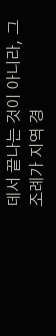데서 끝나는 것이 아니라, 그 조례가 지역 경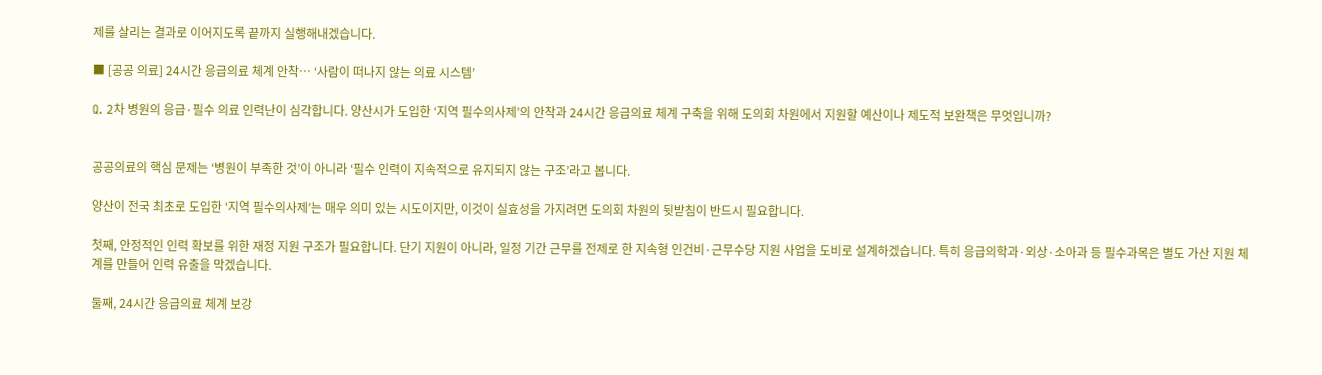제를 살리는 결과로 이어지도록 끝까지 실행해내겠습니다.

■ [공공 의료] 24시간 응급의료 체계 안착… ‘사람이 떠나지 않는 의료 시스템’

Q. 2차 병원의 응급·필수 의료 인력난이 심각합니다. 양산시가 도입한 ‘지역 필수의사제’의 안착과 24시간 응급의료 체계 구축을 위해 도의회 차원에서 지원할 예산이나 제도적 보완책은 무엇입니까?


공공의료의 핵심 문제는 ‘병원이 부족한 것’이 아니라 ‘필수 인력이 지속적으로 유지되지 않는 구조’라고 봅니다.

양산이 전국 최초로 도입한 ‘지역 필수의사제’는 매우 의미 있는 시도이지만, 이것이 실효성을 가지려면 도의회 차원의 뒷받침이 반드시 필요합니다.

첫째, 안정적인 인력 확보를 위한 재정 지원 구조가 필요합니다. 단기 지원이 아니라, 일정 기간 근무를 전제로 한 지속형 인건비·근무수당 지원 사업을 도비로 설계하겠습니다. 특히 응급의학과·외상·소아과 등 필수과목은 별도 가산 지원 체계를 만들어 인력 유출을 막겠습니다.

둘째, 24시간 응급의료 체계 보강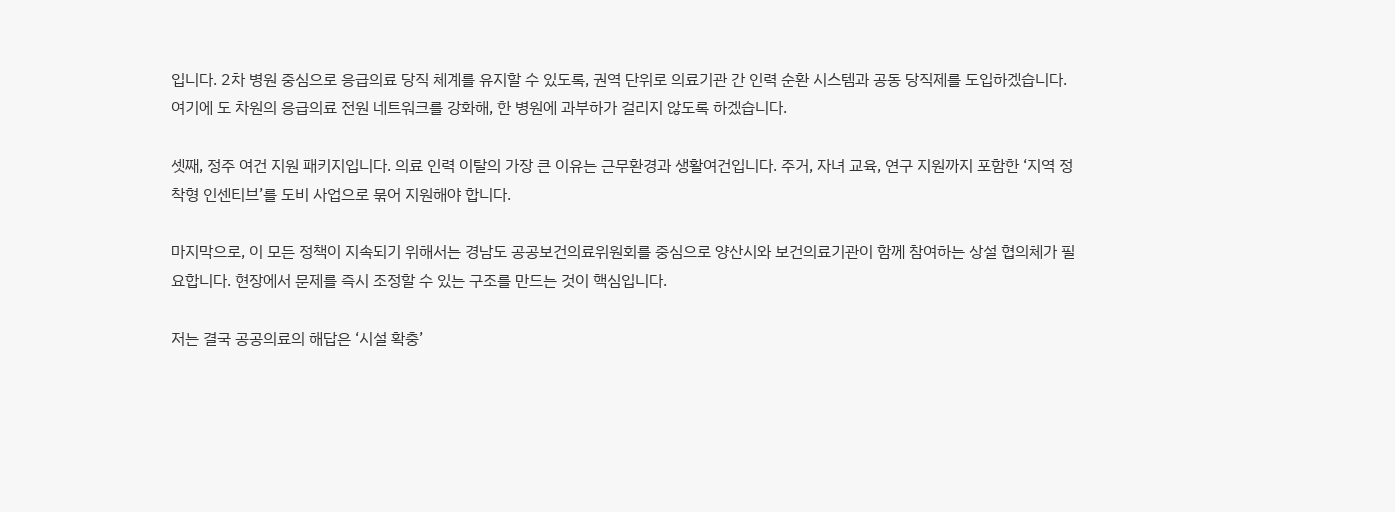입니다. 2차 병원 중심으로 응급의료 당직 체계를 유지할 수 있도록, 권역 단위로 의료기관 간 인력 순환 시스템과 공동 당직제를 도입하겠습니다. 여기에 도 차원의 응급의료 전원 네트워크를 강화해, 한 병원에 과부하가 걸리지 않도록 하겠습니다.

셋째, 정주 여건 지원 패키지입니다. 의료 인력 이탈의 가장 큰 이유는 근무환경과 생활여건입니다. 주거, 자녀 교육, 연구 지원까지 포함한 ‘지역 정착형 인센티브’를 도비 사업으로 묶어 지원해야 합니다.

마지막으로, 이 모든 정책이 지속되기 위해서는 경남도 공공보건의료위원회를 중심으로 양산시와 보건의료기관이 함께 참여하는 상설 협의체가 필요합니다. 현장에서 문제를 즉시 조정할 수 있는 구조를 만드는 것이 핵심입니다.

저는 결국 공공의료의 해답은 ‘시설 확충’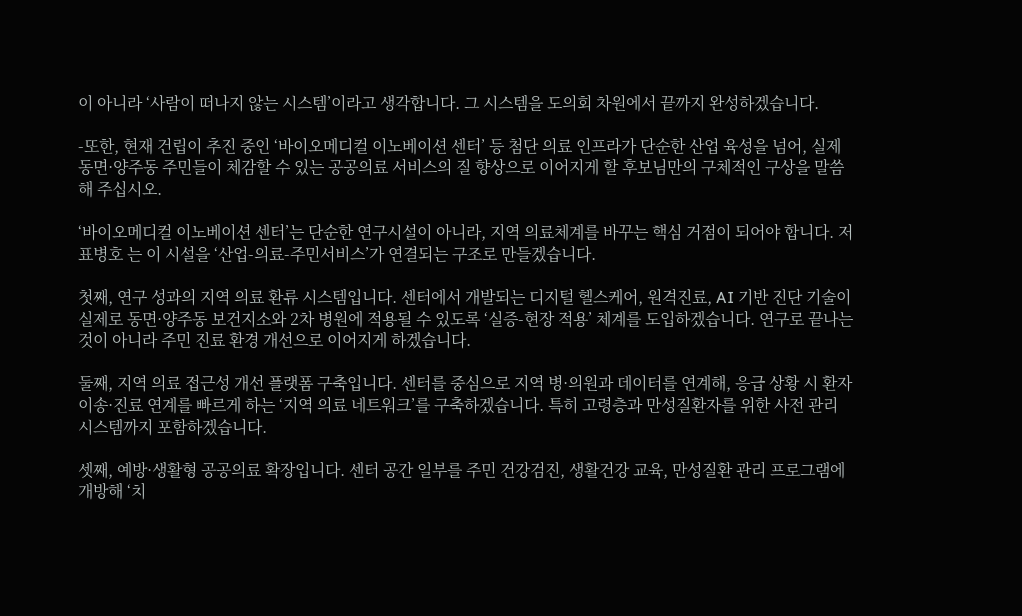이 아니라 ‘사람이 떠나지 않는 시스템’이라고 생각합니다. 그 시스템을 도의회 차원에서 끝까지 완성하겠습니다.

-또한, 현재 건립이 추진 중인 ‘바이오메디컬 이노베이션 센터’ 등 첨단 의료 인프라가 단순한 산업 육성을 넘어, 실제 동면·양주동 주민들이 체감할 수 있는 공공의료 서비스의 질 향상으로 이어지게 할 후보님만의 구체적인 구상을 말씀해 주십시오.

‘바이오메디컬 이노베이션 센터’는 단순한 연구시설이 아니라, 지역 의료체계를 바꾸는 핵심 거점이 되어야 합니다. 저 표병호 는 이 시설을 ‘산업-의료-주민서비스’가 연결되는 구조로 만들겠습니다.

첫째, 연구 성과의 지역 의료 환류 시스템입니다. 센터에서 개발되는 디지털 헬스케어, 원격진료, AI 기반 진단 기술이 실제로 동면·양주동 보건지소와 2차 병원에 적용될 수 있도록 ‘실증-현장 적용’ 체계를 도입하겠습니다. 연구로 끝나는 것이 아니라 주민 진료 환경 개선으로 이어지게 하겠습니다.

둘째, 지역 의료 접근성 개선 플랫폼 구축입니다. 센터를 중심으로 지역 병·의원과 데이터를 연계해, 응급 상황 시 환자 이송·진료 연계를 빠르게 하는 ‘지역 의료 네트워크’를 구축하겠습니다. 특히 고령층과 만성질환자를 위한 사전 관리 시스템까지 포함하겠습니다.

셋째, 예방·생활형 공공의료 확장입니다. 센터 공간 일부를 주민 건강검진, 생활건강 교육, 만성질환 관리 프로그램에 개방해 ‘치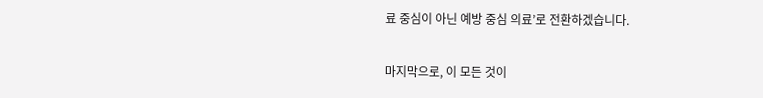료 중심이 아닌 예방 중심 의료’로 전환하겠습니다.

마지막으로, 이 모든 것이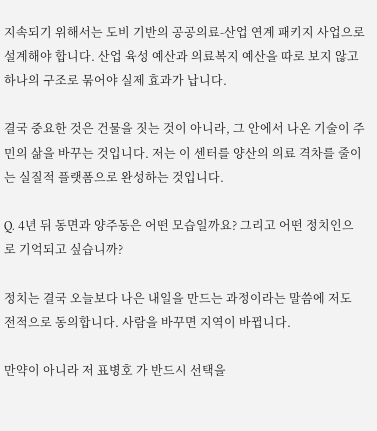지속되기 위해서는 도비 기반의 공공의료-산업 연계 패키지 사업으로 설계해야 합니다. 산업 육성 예산과 의료복지 예산을 따로 보지 않고 하나의 구조로 묶어야 실제 효과가 납니다.

결국 중요한 것은 건물을 짓는 것이 아니라, 그 안에서 나온 기술이 주민의 삶을 바꾸는 것입니다. 저는 이 센터를 양산의 의료 격차를 줄이는 실질적 플랫폼으로 완성하는 것입니다.

Q. 4년 뒤 동면과 양주동은 어떤 모습일까요? 그리고 어떤 정치인으로 기억되고 싶습니까?

정치는 결국 오늘보다 나은 내일을 만드는 과정이라는 말씀에 저도 전적으로 동의합니다. 사람을 바꾸면 지역이 바뀝니다.

만약이 아니라 저 표병호 가 반드시 선택을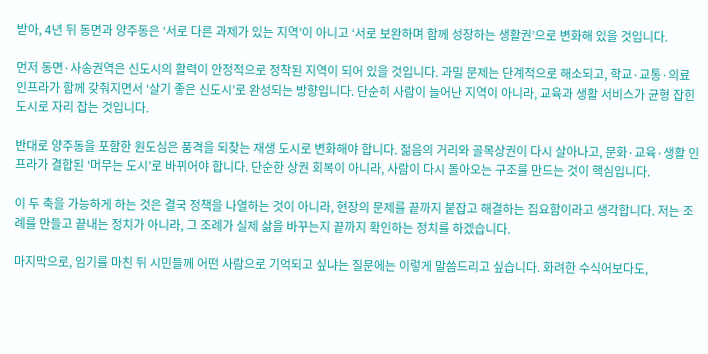받아, 4년 뒤 동면과 양주동은 ‘서로 다른 과제가 있는 지역’이 아니고 ‘서로 보완하며 함께 성장하는 생활권’으로 변화해 있을 것입니다.

먼저 동면·사송권역은 신도시의 활력이 안정적으로 정착된 지역이 되어 있을 것입니다. 과밀 문제는 단계적으로 해소되고, 학교·교통·의료 인프라가 함께 갖춰지면서 ‘살기 좋은 신도시’로 완성되는 방향입니다. 단순히 사람이 늘어난 지역이 아니라, 교육과 생활 서비스가 균형 잡힌 도시로 자리 잡는 것입니다.

반대로 양주동을 포함한 원도심은 품격을 되찾는 재생 도시로 변화해야 합니다. 젊음의 거리와 골목상권이 다시 살아나고, 문화·교육·생활 인프라가 결합된 ‘머무는 도시’로 바뀌어야 합니다. 단순한 상권 회복이 아니라, 사람이 다시 돌아오는 구조를 만드는 것이 핵심입니다.

이 두 축을 가능하게 하는 것은 결국 정책을 나열하는 것이 아니라, 현장의 문제를 끝까지 붙잡고 해결하는 집요함이라고 생각합니다. 저는 조례를 만들고 끝내는 정치가 아니라, 그 조례가 실제 삶을 바꾸는지 끝까지 확인하는 정치를 하겠습니다.

마지막으로, 임기를 마친 뒤 시민들께 어떤 사람으로 기억되고 싶냐는 질문에는 이렇게 말씀드리고 싶습니다. 화려한 수식어보다도,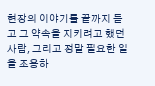현장의 이야기를 끝까지 듣고 그 약속을 지키려고 했던 사람, 그리고 정말 필요한 일을 조용하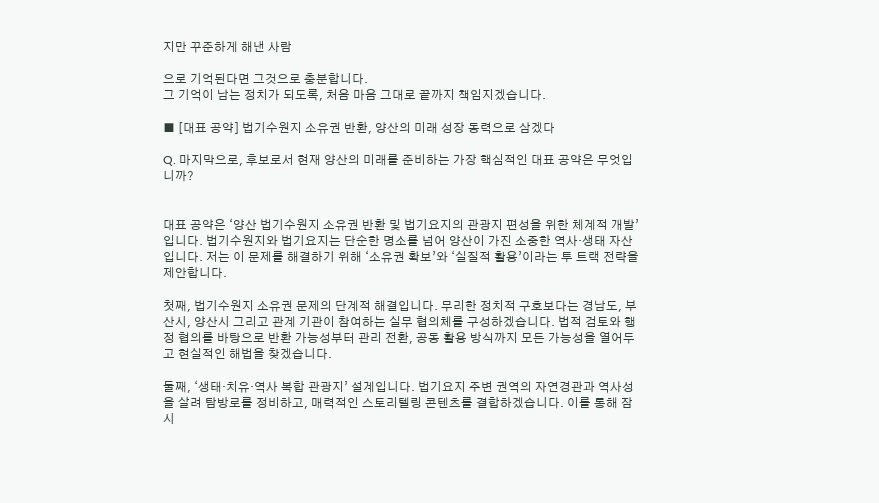지만 꾸준하게 해낸 사람

으로 기억된다면 그것으로 충분합니다.
그 기억이 남는 정치가 되도록, 처음 마음 그대로 끝까지 책임지겠습니다.

■ [대표 공약] 법기수원지 소유권 반환, 양산의 미래 성장 동력으로 삼겠다

Q. 마지막으로, 후보로서 현재 양산의 미래를 준비하는 가장 핵심적인 대표 공약은 무엇입니까?


대표 공약은 ‘양산 법기수원지 소유권 반환 및 법기요지의 관광지 편성을 위한 체계적 개발’입니다. 법기수원지와 법기요지는 단순한 명소를 넘어 양산이 가진 소중한 역사·생태 자산입니다. 저는 이 문제를 해결하기 위해 ‘소유권 확보’와 ‘실질적 활용’이라는 투 트랙 전략을 제안합니다.

첫째, 법기수원지 소유권 문제의 단계적 해결입니다. 무리한 정치적 구호보다는 경남도, 부산시, 양산시 그리고 관계 기관이 참여하는 실무 협의체를 구성하겠습니다. 법적 검토와 행정 협의를 바탕으로 반환 가능성부터 관리 전환, 공동 활용 방식까지 모든 가능성을 열어두고 현실적인 해법을 찾겠습니다.

둘째, ‘생태·치유·역사 복합 관광지’ 설계입니다. 법기요지 주변 권역의 자연경관과 역사성을 살려 탐방로를 정비하고, 매력적인 스토리텔링 콘텐츠를 결합하겠습니다. 이를 통해 잠시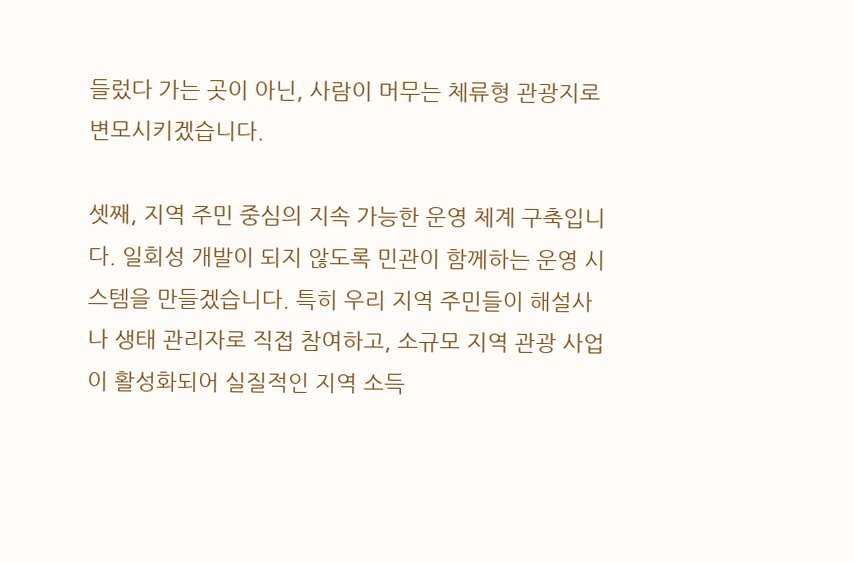들렀다 가는 곳이 아닌, 사람이 머무는 체류형 관광지로 변모시키겠습니다.

셋째, 지역 주민 중심의 지속 가능한 운영 체계 구축입니다. 일회성 개발이 되지 않도록 민관이 함께하는 운영 시스템을 만들겠습니다. 특히 우리 지역 주민들이 해설사나 생태 관리자로 직접 참여하고, 소규모 지역 관광 사업이 활성화되어 실질적인 지역 소득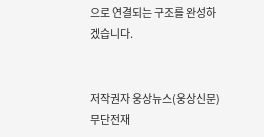으로 연결되는 구조를 완성하겠습니다.


저작권자 웅상뉴스(웅상신문) 무단전재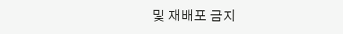및 재배포 금지